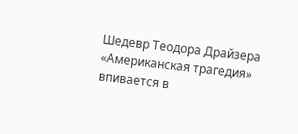Шедевр Теодора Драйзера «Американская трагедия» впивается в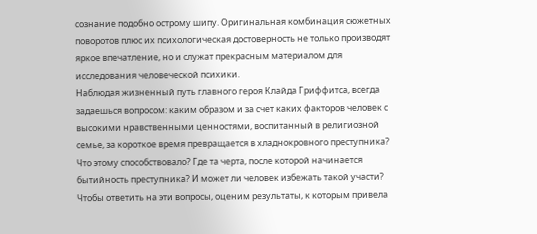сознание подобно острому шипу. Оригинальная комбинация сюжетных поворотов плюс их психологическая достоверность не только производят яркое впечатление, но и служат прекрасным материалом для исследования человеческой психики.
Наблюдая жизненный путь главного героя Клайда Гриффитса, всегда задаешься вопросом: каким образом и за счет каких факторов человек с высокими нравственными ценностями, воспитанный в религиозной семье, за короткое время превращается в хладнокровного преступника? Что этому способствовало? Где та черта, после которой начинается бытийность преступника? И может ли человек избежать такой участи?
Чтобы ответить на эти вопросы, оценим результаты, к которым привела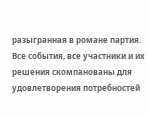разыгранная в романе партия. Все события, все участники и их решения скомпанованы для удовлетворения потребностей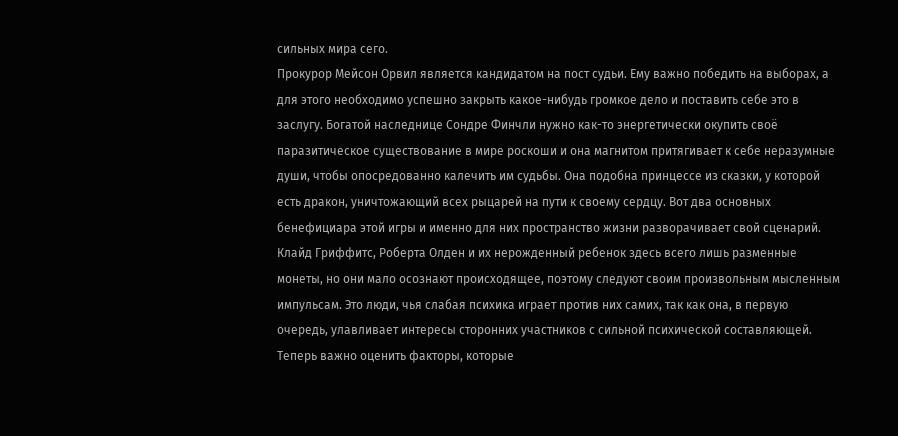сильных мира сего.
Прокурор Мейсон Орвил является кандидатом на пост судьи. Ему важно победить на выборах, а для этого необходимо успешно закрыть какое-нибудь громкое дело и поставить себе это в заслугу. Богатой наследнице Сондре Финчли нужно как-то энергетически окупить своё паразитическое существование в мире роскоши и она магнитом притягивает к себе неразумные души, чтобы опосредованно калечить им судьбы. Она подобна принцессе из сказки, у которой есть дракон, уничтожающий всех рыцарей на пути к своему сердцу. Вот два основных бенефициара этой игры и именно для них пространство жизни разворачивает свой сценарий.
Клайд Гриффитс, Роберта Олден и их нерожденный ребенок здесь всего лишь разменные монеты, но они мало осознают происходящее, поэтому следуют своим произвольным мысленным импульсам. Это люди, чья слабая психика играет против них самих, так как она, в первую очередь, улавливает интересы сторонних участников с сильной психической составляющей.
Теперь важно оценить факторы, которые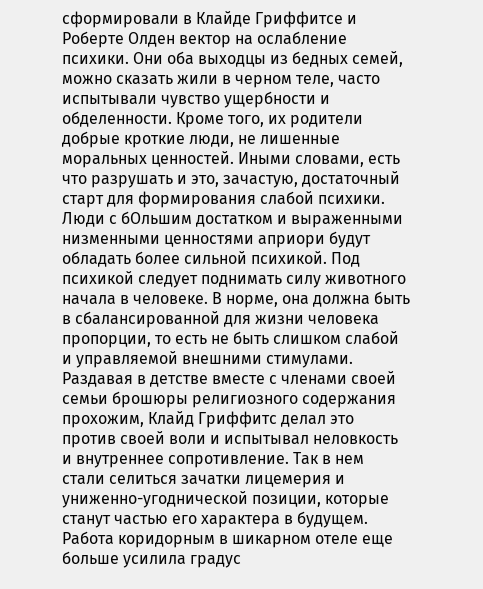сформировали в Клайде Гриффитсе и Роберте Олден вектор на ослабление психики. Они оба выходцы из бедных семей, можно сказать жили в черном теле, часто испытывали чувство ущербности и обделенности. Кроме того, их родители добрые кроткие люди, не лишенные моральных ценностей. Иными словами, есть что разрушать и это, зачастую, достаточный старт для формирования слабой психики. Люди с бОльшим достатком и выраженными низменными ценностями априори будут обладать более сильной психикой. Под психикой следует поднимать силу животного начала в человеке. В норме, она должна быть в сбалансированной для жизни человека пропорции, то есть не быть слишком слабой и управляемой внешними стимулами.
Раздавая в детстве вместе с членами своей семьи брошюры религиозного содержания прохожим, Клайд Гриффитс делал это против своей воли и испытывал неловкость и внутреннее сопротивление. Так в нем стали селиться зачатки лицемерия и униженно-угоднической позиции, которые станут частью его характера в будущем.
Работа коридорным в шикарном отеле еще больше усилила градус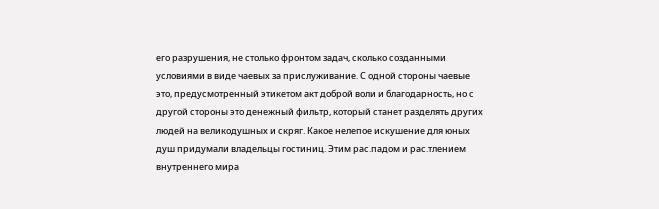его разрушения, не столько фронтом задач, сколько созданными условиями в виде чаевых за прислуживание. С одной стороны чаевые это, предусмотренный этикетом акт доброй воли и благодарность, но с другой стороны это денежный фильтр, который станет разделять других людей на великодушных и скряг. Какое нелепое искушение для юных душ придумали владельцы гостиниц. Этим рас.падом и рас.тлением внутреннего мира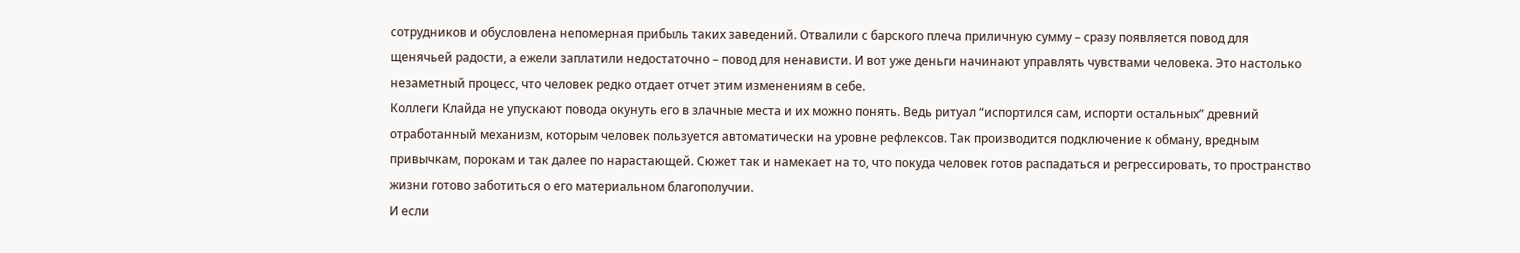сотрудников и обусловлена непомерная прибыль таких заведений. Отвалили с барского плеча приличную сумму – сразу появляется повод для щенячьей радости, а ежели заплатили недостаточно – повод для ненависти. И вот уже деньги начинают управлять чувствами человека. Это настолько незаметный процесс, что человек редко отдает отчет этим изменениям в себе.
Коллеги Клайда не упускают повода окунуть его в злачные места и их можно понять. Ведь ритуал “испортился сам, испорти остальных” древний отработанный механизм, которым человек пользуется автоматически на уровне рефлексов. Так производится подключение к обману, вредным привычкам, порокам и так далее по нарастающей. Сюжет так и намекает на то, что покуда человек готов распадаться и регрессировать, то пространство жизни готово заботиться о его материальном благополучии.
И если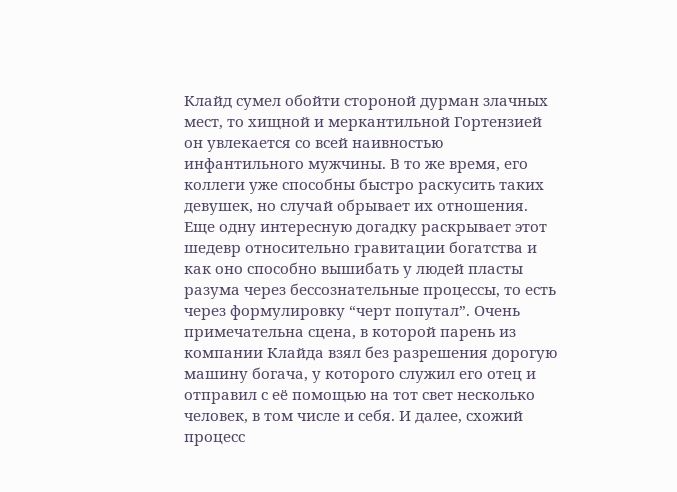Клайд сумел обойти стороной дурман злачных мест, то хищной и меркантильной Гортензией он увлекается со всей наивностью инфантильного мужчины. В то же время, его коллеги уже способны быстро раскусить таких девушек, но случай обрывает их отношения.
Еще одну интересную догадку раскрывает этот шедевр относительно гравитации богатства и как оно способно вышибать у людей пласты разума через бессознательные процессы, то есть через формулировку “черт попутал”. Очень примечательна сцена, в которой парень из компании Клайда взял без разрешения дорогую машину богача, у которого служил его отец и отправил с её помощью на тот свет несколько человек, в том числе и себя. И далее, схожий процесс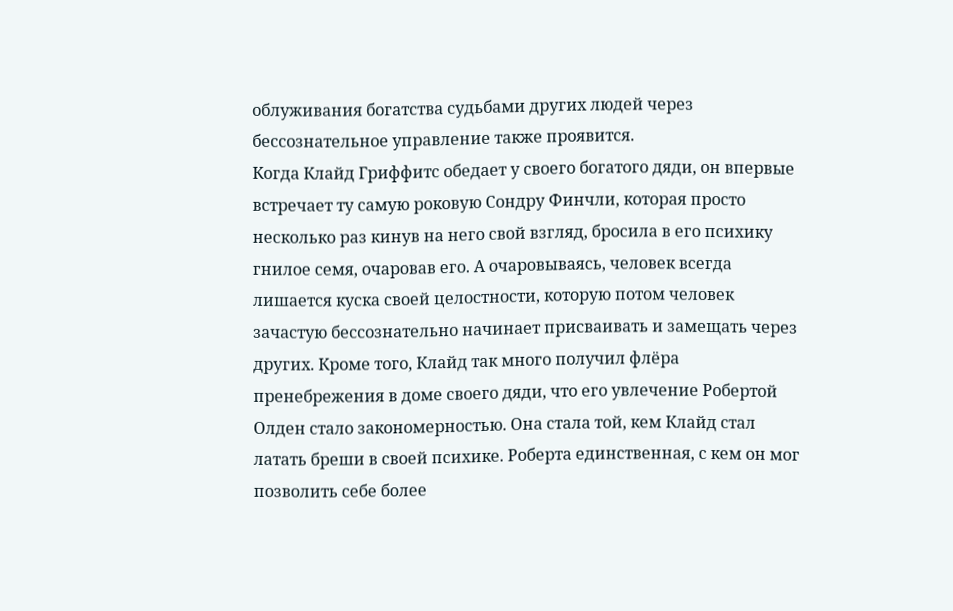облуживания богатства судьбами других людей через бессознательное управление также проявится.
Когда Клайд Гриффитс обедает у своего богатого дяди, он впервые встречает ту самую роковую Сондру Финчли, которая просто несколько раз кинув на него свой взгляд, бросила в его психику гнилое семя, очаровав его. А очаровываясь, человек всегда лишается куска своей целостности, которую потом человек зачастую бессознательно начинает присваивать и замещать через других. Кроме того, Клайд так много получил флёра пренебрежения в доме своего дяди, что его увлечение Робертой Олден стало закономерностью. Она стала той, кем Клайд стал латать бреши в своей психике. Роберта единственная, с кем он мог позволить себе более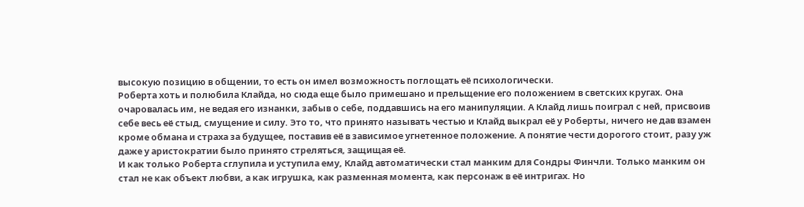высокую позицию в общении, то есть он имел возможность поглощать её психологически.
Роберта хоть и полюбила Клайда, но сюда еще было примешано и прельщение его положением в светских кругах. Она очаровалась им, не ведая его изнанки, забыв о себе, поддавшись на его манипуляции. А Клайд лишь поиграл с ней, присвоив себе весь её стыд, смущение и силу. Это то, что принято называть честью и Клайд выкрал её у Роберты, ничего не дав взамен кроме обмана и страха за будущее, поставив её в зависимое угнетенное положение. А понятие чести дорогого стоит, разу уж даже у аристократии было принято стреляться, защищая её.
И как только Роберта сглупила и уступила ему, Клайд автоматически стал манким для Сондры Финчли. Только манким он стал не как объект любви, а как игрушка, как разменная момента, как персонаж в её интригах. Но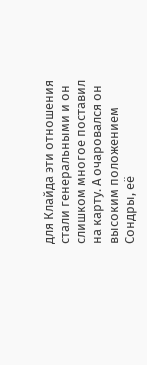для Клайда эти отношения стали генеральными и он слишком многое поставил на карту. А очаровался он высоким положением Сондры, её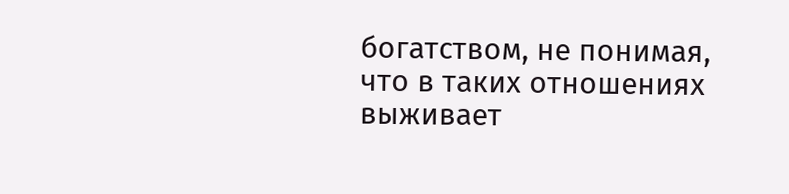богатством, не понимая, что в таких отношениях выживает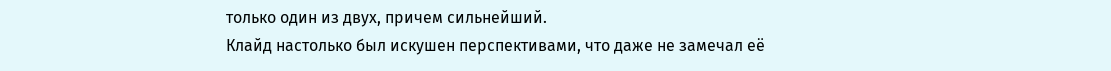только один из двух, причем сильнейший.
Клайд настолько был искушен перспективами, что даже не замечал её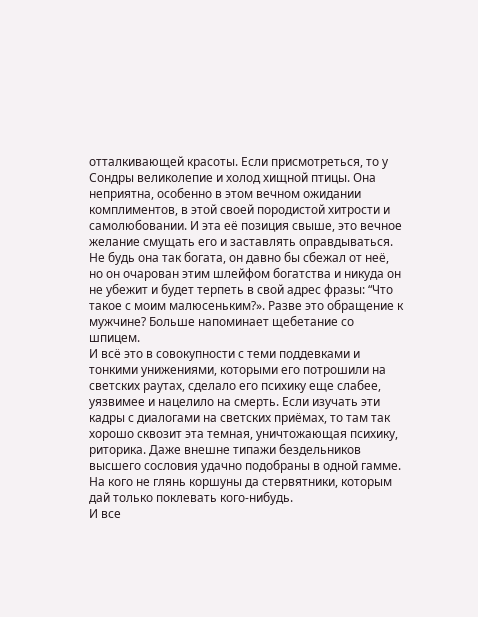отталкивающей красоты. Если присмотреться, то у Сондры великолепие и холод хищной птицы. Она неприятна, особенно в этом вечном ожидании комплиментов, в этой своей породистой хитрости и самолюбовании. И эта её позиция свыше, это вечное желание смущать его и заставлять оправдываться. Не будь она так богата, он давно бы сбежал от неё, но он очарован этим шлейфом богатства и никуда он не убежит и будет терпеть в свой адрес фразы: “Что такое с моим малюсеньким?». Разве это обращение к мужчине? Больше напоминает щебетание со шпицем.
И всё это в совокупности с теми поддевками и тонкими унижениями, которыми его потрошили на светских раутах, сделало его психику еще слабее, уязвимее и нацелило на смерть. Если изучать эти кадры с диалогами на светских приёмах, то там так хорошо сквозит эта темная, уничтожающая психику, риторика. Даже внешне типажи бездельников высшего сословия удачно подобраны в одной гамме. На кого не глянь коршуны да стервятники, которым дай только поклевать кого-нибудь.
И все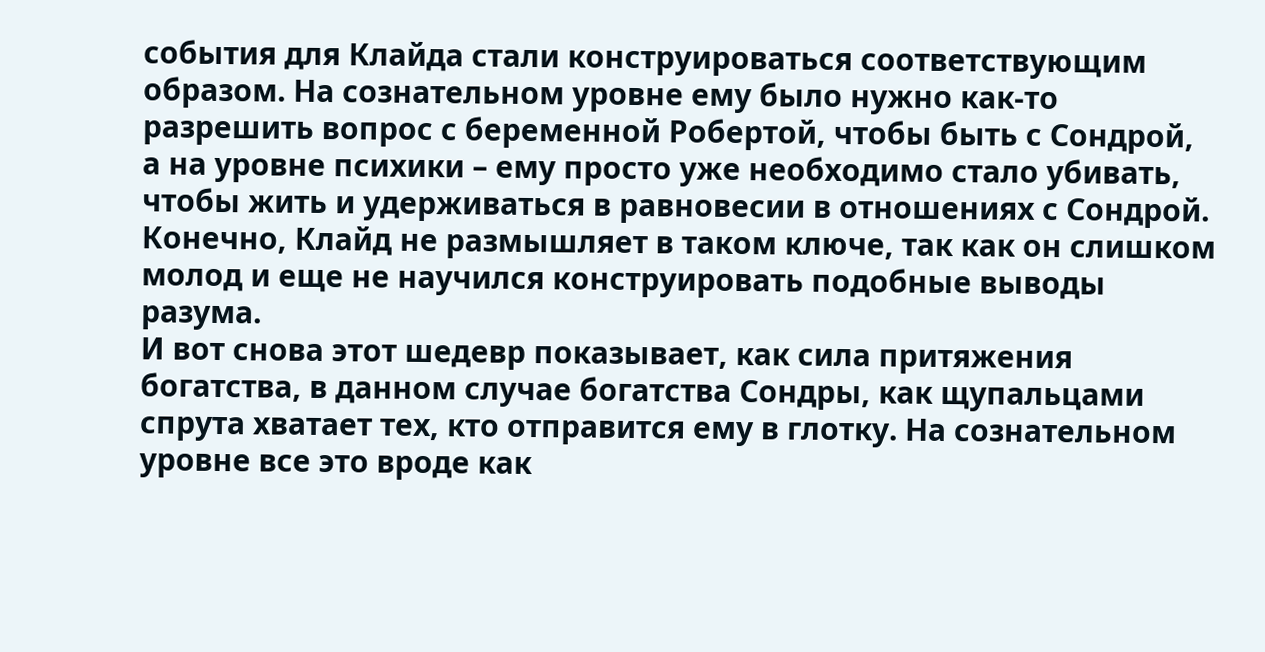события для Клайда стали конструироваться соответствующим образом. На сознательном уровне ему было нужно как-то разрешить вопрос с беременной Робертой, чтобы быть с Сондрой, а на уровне психики – ему просто уже необходимо стало убивать, чтобы жить и удерживаться в равновесии в отношениях с Сондрой. Конечно, Клайд не размышляет в таком ключе, так как он слишком молод и еще не научился конструировать подобные выводы разума.
И вот снова этот шедевр показывает, как сила притяжения богатства, в данном случае богатства Сондры, как щупальцами спрута хватает тех, кто отправится ему в глотку. На сознательном уровне все это вроде как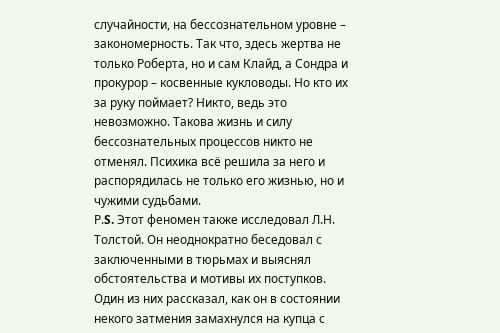случайности, на бессознательном уровне – закономерность. Так что, здесь жертва не только Роберта, но и сам Клайд, а Сондра и прокурор – косвенные кукловоды. Но кто их за руку поймает? Никто, ведь это невозможно. Такова жизнь и силу бессознательных процессов никто не отменял. Психика всё решила за него и распорядилась не только его жизнью, но и чужими судьбами.
Р.S. Этот феномен также исследовал Л.Н. Толстой. Он неоднократно беседовал с заключенными в тюрьмах и выяснял обстоятельства и мотивы их поступков. Один из них рассказал, как он в состоянии некого затмения замахнулся на купца с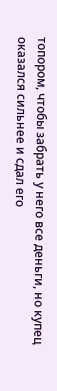топором, чтобы забрать у него все деньги, но купец оказался сильнее и сдал его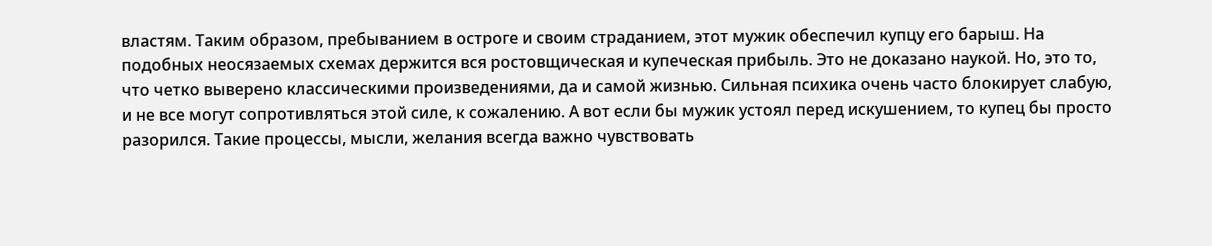властям. Таким образом, пребыванием в остроге и своим страданием, этот мужик обеспечил купцу его барыш. На подобных неосязаемых схемах держится вся ростовщическая и купеческая прибыль. Это не доказано наукой. Но, это то, что четко выверено классическими произведениями, да и самой жизнью. Сильная психика очень часто блокирует слабую, и не все могут сопротивляться этой силе, к сожалению. А вот если бы мужик устоял перед искушением, то купец бы просто разорился. Такие процессы, мысли, желания всегда важно чувствовать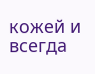кожей и всегда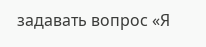задавать вопрос «Я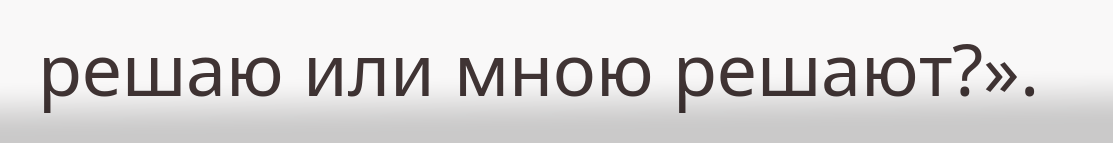решаю или мною решают?».